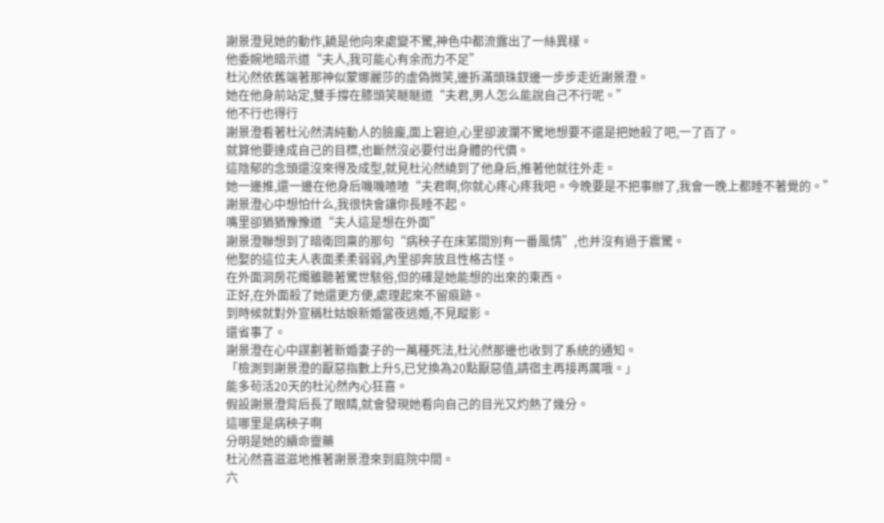謝景澄見她的動作,饒是他向來處變不驚,神色中都流露出了一絲異樣。
他委婉地暗示道“夫人,我可能心有余而力不足”
杜沁然依舊端著那神似蒙娜麗莎的虛偽微笑,邊拆滿頭珠釵邊一步步走近謝景澄。
她在他身前站定,雙手撐在膝頭笑瞇瞇道“夫君,男人怎么能說自己不行呢。”
他不行也得行
謝景澄看著杜沁然清純動人的臉龐,面上窘迫,心里卻波瀾不驚地想要不還是把她殺了吧,一了百了。
就算他要達成自己的目標,也斷然沒必要付出身體的代價。
這陰郁的念頭還沒來得及成型,就見杜沁然繞到了他身后,推著他就往外走。
她一邊推,還一邊在他身后嘰嘰喳喳“夫君啊,你就心疼心疼我吧。今晚要是不把事辦了,我會一晚上都睡不著覺的。”
謝景澄心中想怕什么,我很快會讓你長睡不起。
嘴里卻猶猶豫豫道“夫人這是想在外面”
謝景澄聯想到了暗衛回稟的那句“病秧子在床笫間別有一番風情”,也并沒有過于震驚。
他娶的這位夫人表面柔柔弱弱,內里卻奔放且性格古怪。
在外面洞房花燭雖聽著驚世駭俗,但的確是她能想的出來的東西。
正好,在外面殺了她還更方便,處理起來不留痕跡。
到時候就對外宣稱杜姑娘新婚當夜逃婚,不見蹤影。
還省事了。
謝景澄在心中謀劃著新婚妻子的一萬種死法,杜沁然那邊也收到了系統的通知。
「檢測到謝景澄的厭惡指數上升5,已兌換為20點厭惡值,請宿主再接再厲哦。」
能多茍活20天的杜沁然內心狂喜。
假設謝景澄背后長了眼睛,就會發現她看向自己的目光又灼熱了幾分。
這哪里是病秧子啊
分明是她的續命靈藥
杜沁然喜滋滋地推著謝景澄來到庭院中間。
六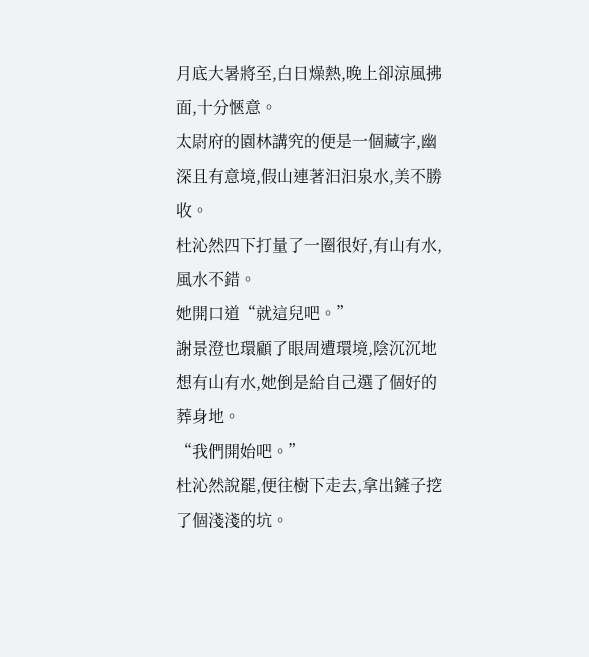月底大暑將至,白日燥熱,晚上卻涼風拂面,十分愜意。
太尉府的園林講究的便是一個藏字,幽深且有意境,假山連著汩汩泉水,美不勝收。
杜沁然四下打量了一圈很好,有山有水,風水不錯。
她開口道“就這兒吧。”
謝景澄也環顧了眼周遭環境,陰沉沉地想有山有水,她倒是給自己選了個好的葬身地。
“我們開始吧。”
杜沁然說罷,便往樹下走去,拿出鏟子挖了個淺淺的坑。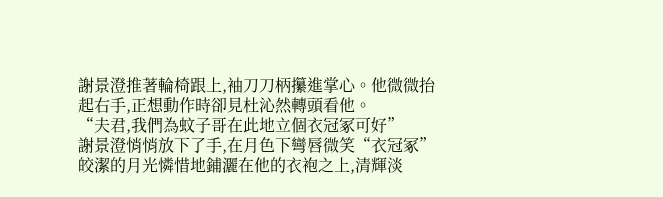謝景澄推著輪椅跟上,袖刀刀柄攥進掌心。他微微抬起右手,正想動作時卻見杜沁然轉頭看他。
“夫君,我們為蚊子哥在此地立個衣冠冢可好”
謝景澄悄悄放下了手,在月色下彎唇微笑“衣冠冢”
皎潔的月光憐惜地鋪灑在他的衣袍之上,清輝淡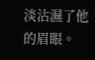淡沾濕了他的眉眼。